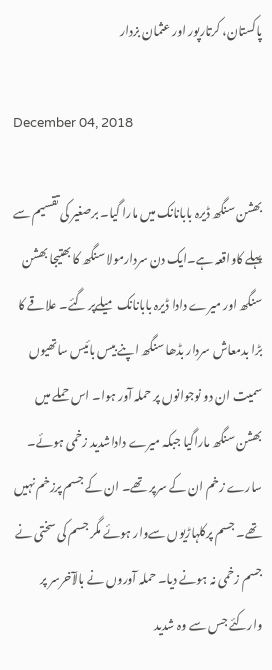پاکستان، کرتارپور اور عثمان بزدار

December 04, 2018

بھشن سنگھ ڈیرہ بابانانک میں مارا گیا۔ برصغیر کی تقسیم سے پہلے کاواقعہ ہے۔ایک دن سردارمولا سنگھ کا بھتیجا بھشن سنگھ اور میرے دادا ڈیرہ بابانانک میلےپر گئے۔ علاقے کا بڑا بدمعاش سردار بڈھا سنگھ اپنے بیس بائیس ساتھیوں سمیت ان دو نوجوانوں پر حملہ آور ہوا۔ اس حملے میں بھشن سنگھ ماراگیا جبکہ میرے داداشدید زخمی ہوئے۔ سارے زخم ان کے سرپر تھے۔ ان کے جسم پرزخم نہیں تھے۔ جسم پرکلہاڑیوں سےوار ہوئے مگر جسم کی سختی نے جسم زخمی نہ ہونے دیا۔ حملہ آوروں نے بالآخرسر پر وارکئے جس سے وہ شدید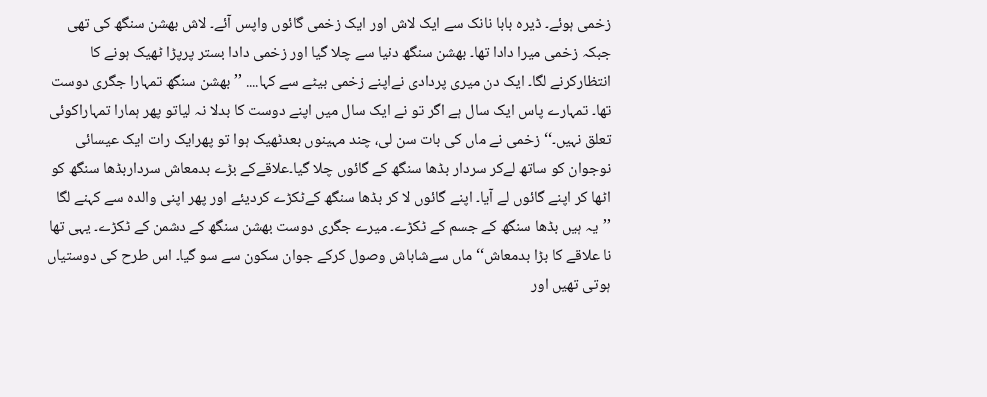زخمی ہوئے۔ ڈیرہ بابا نانک سے ایک لاش اور ایک زخمی گائوں واپس آئے۔ لاش بھشن سنگھ کی تھی جبکہ زخمی میرا دادا تھا۔ بھشن سنگھ دنیا سے چلا گیا اور زخمی دادا بستر پرپڑا ٹھیک ہونے کا انتظارکرنے لگا۔ ایک دن میری پردادی نےاپنے زخمی بیٹے سے کہا.... ’’بھشن سنگھ تمہارا جگری دوست تھا۔ تمہارے پاس ایک سال ہے اگر تو نے ایک سال میں اپنے دوست کا بدلا نہ لیاتو پھر ہمارا تمہاراکوئی تعلق نہیں۔‘‘ زخمی نے ماں کی بات سن لی، چند مہینوں بعدٹھیک ہوا تو پھرایک رات ایک عیسائی نوجوان کو ساتھ لےکر سردار بڈھا سنگھ کے گائوں چلا گیا۔علاقےکے بڑے بدمعاش سرداربڈھا سنگھ کو اٹھا کر اپنے گائوں لے آیا۔ اپنے گائوں لا کر بڈھا سنگھ کےٹکڑے کردیئے اور پھر اپنی والدہ سے کہنے لگا ’’یہ ہیں بڈھا سنگھ کے جسم کے ٹکڑے۔ میرے جگری دوست بھشن سنگھ کے دشمن کے ٹکڑے۔ یہی تھا نا علاقے کا بڑا بدمعاش‘‘ ماں سےشاباش وصول کرکے جوان سکون سے سو گیا۔ اس طرح کی دوستیاں ہوتی تھیں اور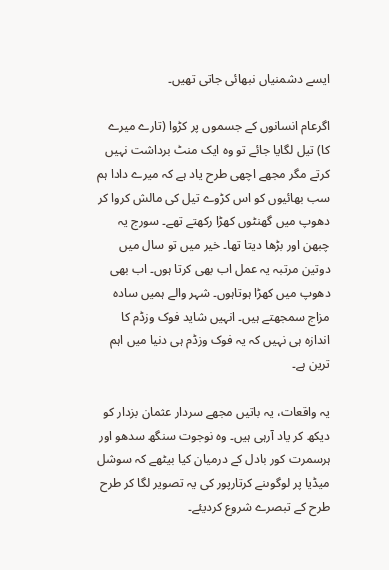ایسے دشمنیاں نبھائی جاتی تھیں۔

اگرعام انسانوں کے جسموں پر کڑوا (تارے میرے کا) تیل لگایا جائے تو وہ ایک منٹ برداشت نہیں کرتے مگر مجھے اچھی طرح یاد ہے کہ میرے دادا ہم سب بھائیوں کو اس کڑوے تیل کی مالش کروا کر دھوپ میں گھنٹوں کھڑا رکھتے تھے۔ سورج یہ چبھن اور بڑھا دیتا تھا۔ خیر میں تو سال میں دوتین مرتبہ یہ عمل اب بھی کرتا ہوں۔ اب بھی دھوپ میں کھڑا ہوتاہوں۔ شہر والے ہمیں سادہ مزاج سمجھتے ہیں۔ انہیں شاید فوک وزڈم کا اندازہ ہی نہیں کہ یہ فوک وزڈم ہی دنیا میں اہم ترین ہے۔

یہ واقعات، یہ باتیں مجھے سردار عثمان بزدار کو دیکھ کر یاد آرہی ہیں۔ وہ نوجوت سنگھ سدھو اور ہرسمرت کور بادل کے درمیان کیا بیٹھے کہ سوشل میڈیا پر لوگوںنے کرتارپور کی یہ تصویر لگا کر طرح طرح کے تبصرے شروع کردیئے۔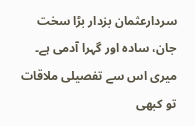سردارعثمان بزدار بڑا سخت جان، سادہ اور گہرا آدمی ہے۔ میری اس سے تفصیلی ملاقات تو کبھی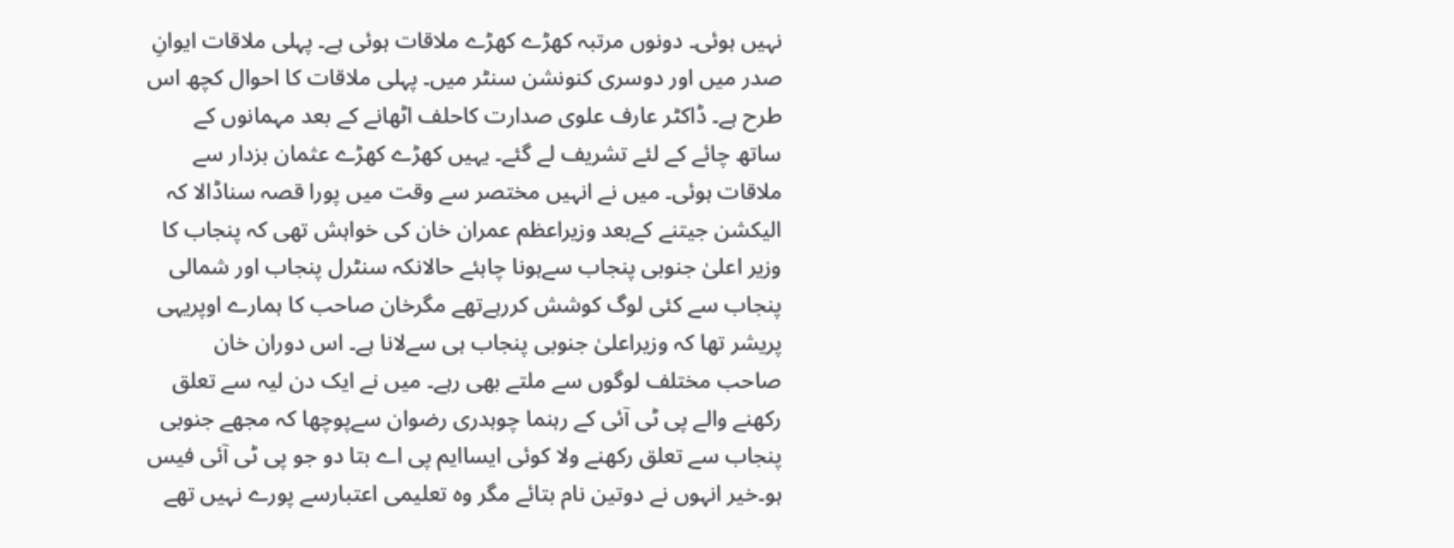نہیں ہوئی۔ دونوں مرتبہ کھڑے کھڑے ملاقات ہوئی ہے۔ پہلی ملاقات ایوانِ صدر میں اور دوسری کنونشن سنٹر میں۔ پہلی ملاقات کا احوال کچھ اس طرح ہے۔ ڈاکٹر عارف علوی صدارت کاحلف اٹھانے کے بعد مہمانوں کے ساتھ چائے کے لئے تشریف لے گئے۔ یہیں کھڑے کھڑے عثمان بزدار سے ملاقات ہوئی۔ میں نے انہیں مختصر سے وقت میں پورا قصہ سناڈالا کہ الیکشن جیتنے کےبعد وزیراعظم عمران خان کی خواہش تھی کہ پنجاب کا وزیر اعلیٰ جنوبی پنجاب سےہونا چاہئے حالانکہ سنٹرل پنجاب اور شمالی پنجاب سے کئی لوگ کوشش کررہےتھے مگرخان صاحب کا ہمارے اوپریہی پریشر تھا کہ وزیراعلیٰ جنوبی پنجاب ہی سےلانا ہے۔ اس دوران خان صاحب مختلف لوگوں سے ملتے بھی رہے۔ میں نے ایک دن لیہ سے تعلق رکھنے والے پی ٹی آئی کے رہنما چوہدری رضوان سےپوچھا کہ مجھے جنوبی پنجاب سے تعلق رکھنے ولا کوئی ایساایم پی اے بتا دو جو پی ٹی آئی فیس ہو۔خیر انہوں نے دوتین نام بتائے مگر وہ تعلیمی اعتبارسے پورے نہیں تھے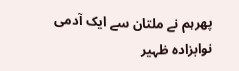پھرہم نے ملتان سے ایک آدمی نوابزادہ ظہیر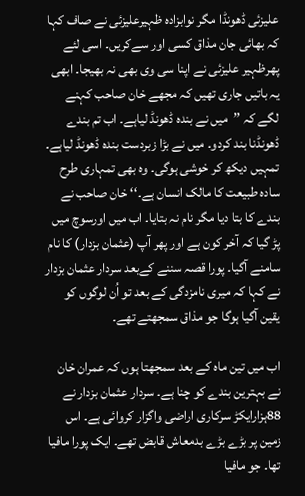علیزئی ڈھونڈا مگر نوابزادہ ظہیرعلیزئی نے صاف کہا کہ بھائی جان مذاق کسی اور سےکریں۔ اسی لئے پھرظہیر علیزئی نے اپنا سی وی بھی نہ بھیجا۔ ابھی یہ باتیں جاری تھیں کہ مجھے خان صاحب کہنے لگے کہ ’’میں نے بندہ ڈھونڈ لیاہے۔ اب تم بندے ڈھونڈنا بند کردو۔ میں نے بڑا زبردست بندہ ڈھونڈ لیاہے۔ تمہیں دیکھ کر خوشی ہوگی۔ وہ بھی تمہاری طرح سادہ طبیعت کا مالک انسان ہے۔‘‘ خان صاحب نے بندے کا بتا دیا مگر نام نہ بتایا۔ اب میں اورسوچ میں پڑ گیا کہ آخر کون ہے اور پھر آپ (عثمان بزدار) کا نام سامنے آگیا۔ پورا قصہ سننے کےبعد سردار عثمان بزدار نے کہا کہ میری نامزدگی کے بعد تو اُن لوگوں کو یقین آگیا ہوگا جو مذاق سمجھتے تھے۔

اب میں تین ماہ کے بعد سمجھتا ہوں کہ عمران خان نے بہترین بندے کو چنا ہے۔ سردار عثمان بزدار نے 88ہزارایکڑ سرکاری اراضی واگزار کروائی ہے۔ اس زمین پر بڑے بڑے بدمعاش قابض تھے۔ ایک پورا مافیا تھا۔ جو مافیا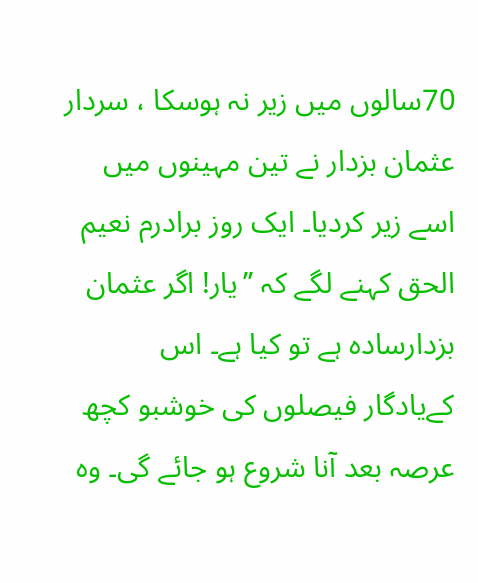70سالوں میں زیر نہ ہوسکا ، سردار عثمان بزدار نے تین مہینوں میں اسے زیر کردیا۔ ایک روز برادرم نعیم الحق کہنے لگے کہ ’’یار! اگر عثمان بزدارسادہ ہے تو کیا ہے۔ اس کےیادگار فیصلوں کی خوشبو کچھ عرصہ بعد آنا شروع ہو جائے گی۔ وہ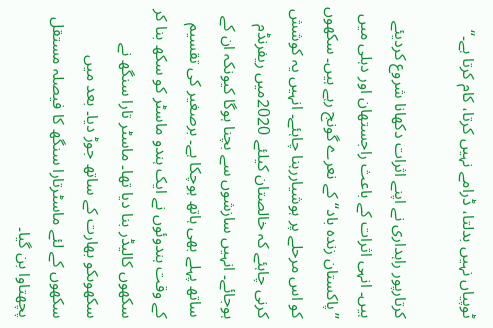ٹوپیاں نہیں بدلتا، ڈرامے نہیں کرتا، کام کرتا ہے۔‘‘

کرتارپور راہداری نے اپنے اثرات دکھانا شروع کردیئے ہیں۔ انہی اثرات کے باعث راجستھان اور دہلی میں ’’پاکستان زندہ باد‘‘ کے نعرے گونج رہے ہیں۔ سکھوں کو اس مرحلے پر ہوشیاررہنا چاہئے۔ انہیں یہ کوشش کرنی چاہئے کہ خالصتان کیلئے 2020میں ریفرنڈم ہوجائے۔ انہیں سازشوں سے بچنا ہوگا کیونکہ ان کے ساتھ پہلے بھی ہاتھ ہوچکا ہے۔ برصغیر کی تقسیم کے وقت ہندوئوں نے ایک ہندو ماسٹر کو سکھ بنا کر سکھوں کالیڈر بنا دیا تھا۔ ماسٹر تارا سنگھ نے سکھوںکو بھارت کے ساتھ جوڑ دیا۔ بعد میں سکھوں کے لئے ماسٹرتارا سنگھ کا فیصلہ مستقل پچھتاوا بن گیا۔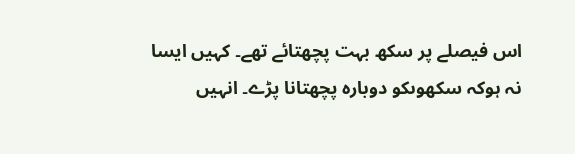اس فیصلے پر سکھ بہت پچھتائے تھے۔ کہیں ایسا نہ ہوکہ سکھوںکو دوبارہ پچھتانا پڑے۔ انہیں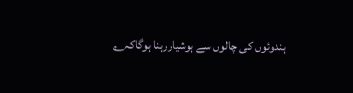ہندوئوں کی چالوں سے ہوشیاررہنا ہوگاکہ؎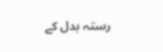رستہ بدل کے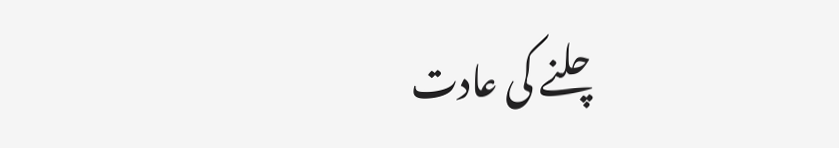چلنے کی عادت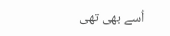اُسے بھی تھی